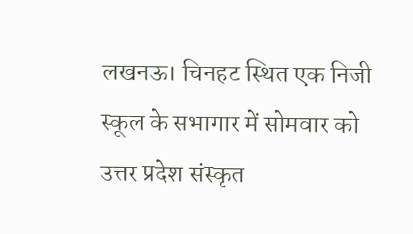लखनऊ। चिनहट स्थित एक निजी स्कूल के सभागार में सोमवार को उत्तर प्रदेश संस्कृत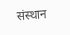संस्थान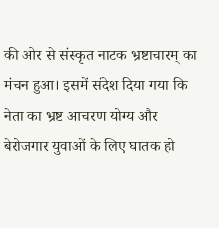की ओर से संस्कृत नाटक भ्रष्टाचारम् का मंचन हुआ। इसमें संदेश दिया गया कि नेता का भ्रष्ट आचरण योग्य और बेरोजगार युवाओं के लिए घातक हो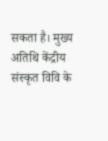सकता है। मुख्य अतिथि केंद्रीय संस्कृत विवि के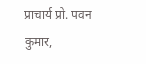प्राचार्य प्रो. पवन कुमार,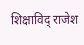शिक्षाविद् राजेश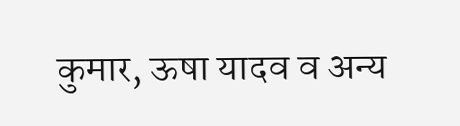कुमार, ऊषा यादव व अन्य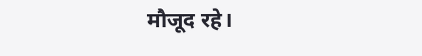मौजूद रहे।